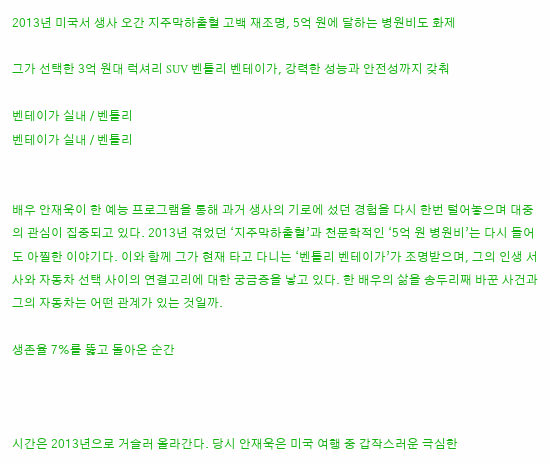2013년 미국서 생사 오간 지주막하출혈 고백 재조명, 5억 원에 달하는 병원비도 화제

그가 선택한 3억 원대 럭셔리 SUV 벤틀리 벤테이가, 강력한 성능과 안전성까지 갖춰

벤테이가 실내 / 벤틀리
벤테이가 실내 / 벤틀리


배우 안재욱이 한 예능 프로그램을 통해 과거 생사의 기로에 섰던 경험을 다시 한번 털어놓으며 대중의 관심이 집중되고 있다. 2013년 겪었던 ‘지주막하출혈’과 천문학적인 ‘5억 원 병원비’는 다시 들어도 아찔한 이야기다. 이와 함께 그가 현재 타고 다니는 ‘벤틀리 벤테이가’가 조명받으며, 그의 인생 서사와 자동차 선택 사이의 연결고리에 대한 궁금증을 낳고 있다. 한 배우의 삶을 송두리째 바꾼 사건과 그의 자동차는 어떤 관계가 있는 것일까.

생존율 7%를 뚫고 돌아온 순간



시간은 2013년으로 거슬러 올라간다. 당시 안재욱은 미국 여행 중 갑작스러운 극심한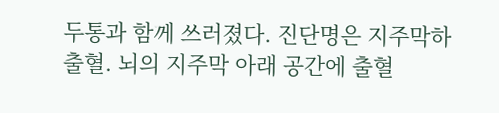두통과 함께 쓰러졌다. 진단명은 지주막하출혈. 뇌의 지주막 아래 공간에 출혈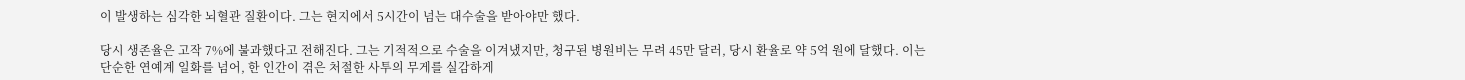이 발생하는 심각한 뇌혈관 질환이다. 그는 현지에서 5시간이 넘는 대수술을 받아야만 했다.

당시 생존율은 고작 7%에 불과했다고 전해진다. 그는 기적적으로 수술을 이겨냈지만, 청구된 병원비는 무려 45만 달러, 당시 환율로 약 5억 원에 달했다. 이는 단순한 연예계 일화를 넘어, 한 인간이 겪은 처절한 사투의 무게를 실감하게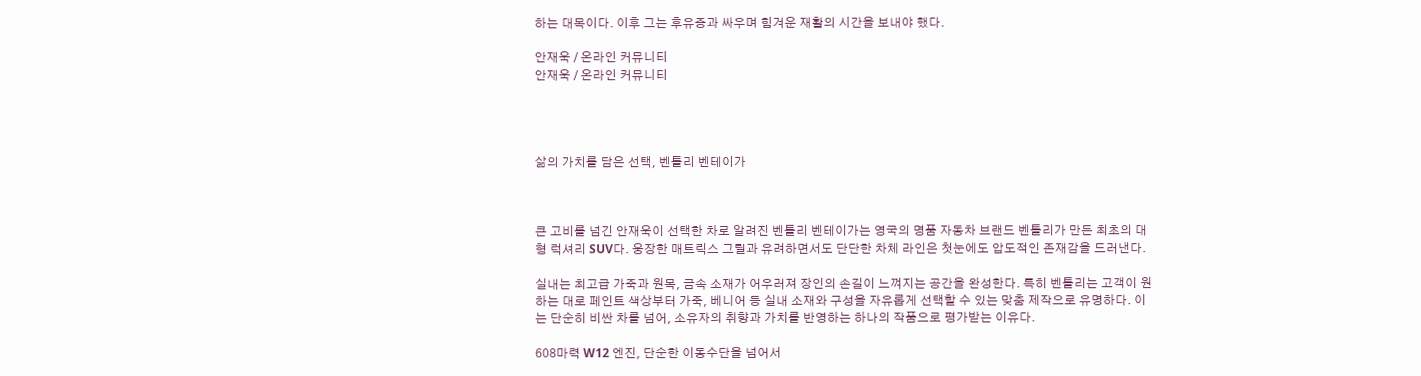하는 대목이다. 이후 그는 후유증과 싸우며 힘겨운 재활의 시간을 보내야 했다.

안재욱 / 온라인 커뮤니티
안재욱 / 온라인 커뮤니티




삶의 가치를 담은 선택, 벤틀리 벤테이가



큰 고비를 넘긴 안재욱이 선택한 차로 알려진 벤틀리 벤테이가는 영국의 명품 자동차 브랜드 벤틀리가 만든 최초의 대형 럭셔리 SUV다. 웅장한 매트릭스 그릴과 유려하면서도 단단한 차체 라인은 첫눈에도 압도적인 존재감을 드러낸다.

실내는 최고급 가죽과 원목, 금속 소재가 어우러져 장인의 손길이 느껴지는 공간을 완성한다. 특히 벤틀리는 고객이 원하는 대로 페인트 색상부터 가죽, 베니어 등 실내 소재와 구성을 자유롭게 선택할 수 있는 맞춤 제작으로 유명하다. 이는 단순히 비싼 차를 넘어, 소유자의 취향과 가치를 반영하는 하나의 작품으로 평가받는 이유다.

608마력 W12 엔진, 단순한 이동수단을 넘어서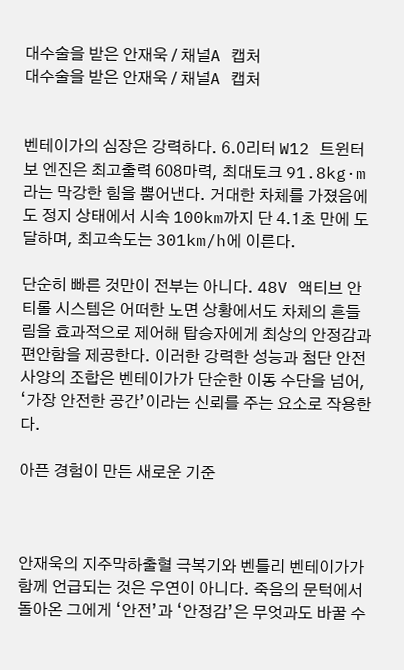대수술을 받은 안재욱 / 채널A 캡처
대수술을 받은 안재욱 / 채널A 캡처


벤테이가의 심장은 강력하다. 6.0리터 W12 트윈터보 엔진은 최고출력 608마력, 최대토크 91.8kg·m라는 막강한 힘을 뿜어낸다. 거대한 차체를 가졌음에도 정지 상태에서 시속 100km까지 단 4.1초 만에 도달하며, 최고속도는 301km/h에 이른다.

단순히 빠른 것만이 전부는 아니다. 48V 액티브 안티롤 시스템은 어떠한 노면 상황에서도 차체의 흔들림을 효과적으로 제어해 탑승자에게 최상의 안정감과 편안함을 제공한다. 이러한 강력한 성능과 첨단 안전 사양의 조합은 벤테이가가 단순한 이동 수단을 넘어, ‘가장 안전한 공간’이라는 신뢰를 주는 요소로 작용한다.

아픈 경험이 만든 새로운 기준



안재욱의 지주막하출혈 극복기와 벤틀리 벤테이가가 함께 언급되는 것은 우연이 아니다. 죽음의 문턱에서 돌아온 그에게 ‘안전’과 ‘안정감’은 무엇과도 바꿀 수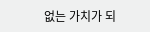없는 가치가 되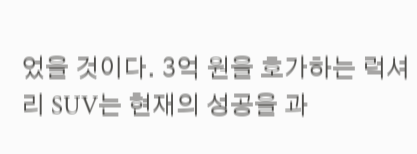었을 것이다. 3억 원을 호가하는 럭셔리 SUV는 현재의 성공을 과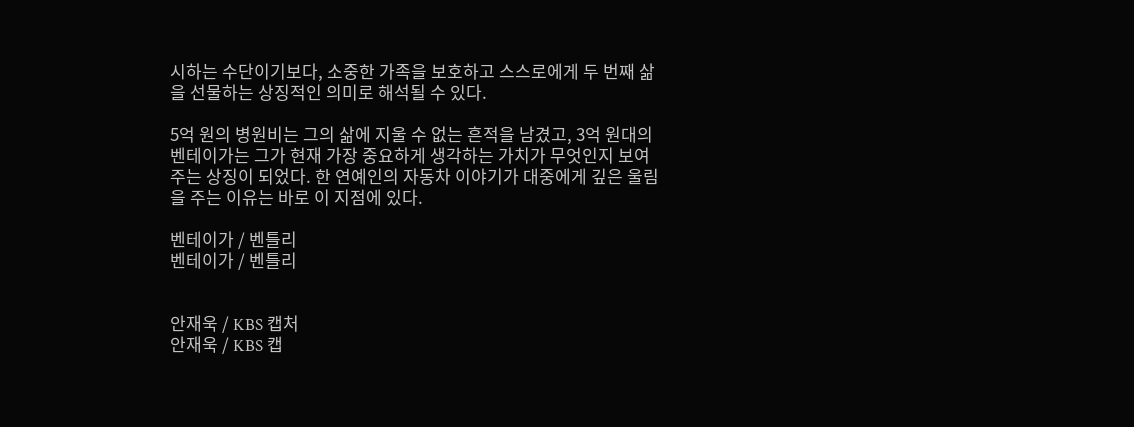시하는 수단이기보다, 소중한 가족을 보호하고 스스로에게 두 번째 삶을 선물하는 상징적인 의미로 해석될 수 있다.

5억 원의 병원비는 그의 삶에 지울 수 없는 흔적을 남겼고, 3억 원대의 벤테이가는 그가 현재 가장 중요하게 생각하는 가치가 무엇인지 보여주는 상징이 되었다. 한 연예인의 자동차 이야기가 대중에게 깊은 울림을 주는 이유는 바로 이 지점에 있다.

벤테이가 / 벤틀리
벤테이가 / 벤틀리


안재욱 / KBS 캡처
안재욱 / KBS 캡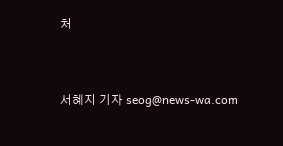처


서혜지 기자 seog@news-wa.com